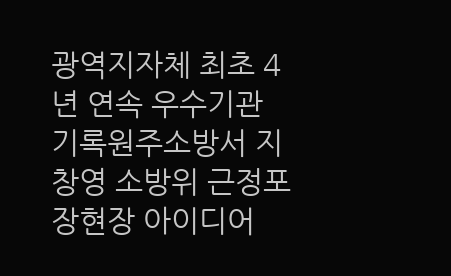광역지자체 최초 4년 연속 우수기관 기록원주소방서 지창영 소방위 근정포장현장 아이디어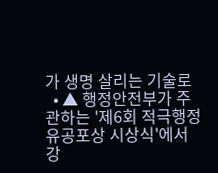가 생명 살리는 기술로
  • ▲ 행정안전부가 주관하는 '제6회 적극행정 유공포상 시상식'에서 강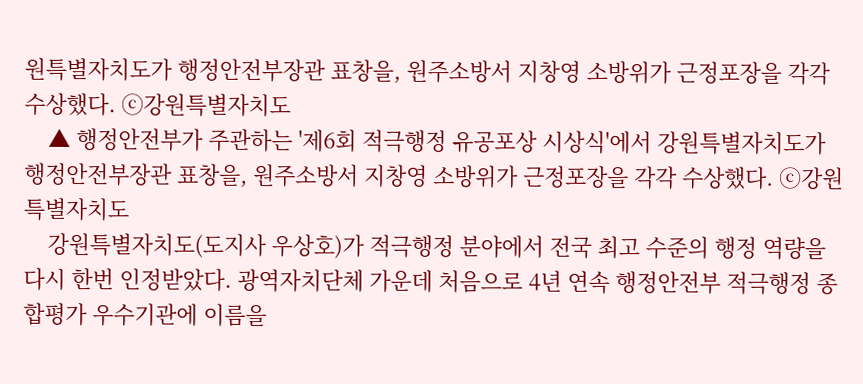원특별자치도가 행정안전부장관 표창을, 원주소방서 지창영 소방위가 근정포장을 각각 수상했다. ⓒ강원특별자치도
    ▲ 행정안전부가 주관하는 '제6회 적극행정 유공포상 시상식'에서 강원특별자치도가 행정안전부장관 표창을, 원주소방서 지창영 소방위가 근정포장을 각각 수상했다. ⓒ강원특별자치도
    강원특별자치도(도지사 우상호)가 적극행정 분야에서 전국 최고 수준의 행정 역량을 다시 한번 인정받았다. 광역자치단체 가운데 처음으로 4년 연속 행정안전부 적극행정 종합평가 우수기관에 이름을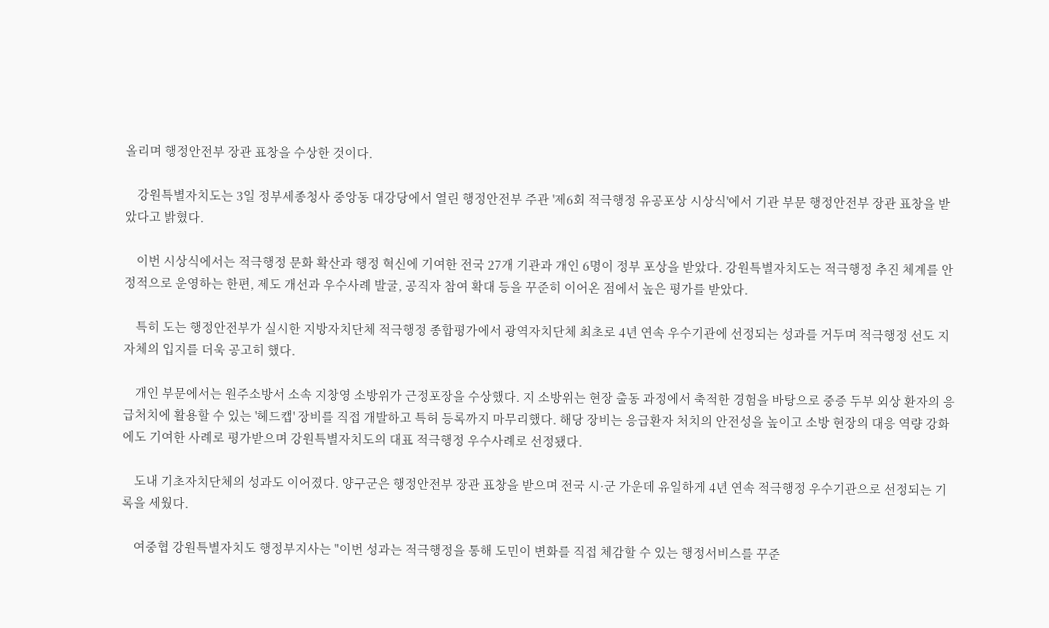올리며 행정안전부 장관 표창을 수상한 것이다.

    강원특별자치도는 3일 정부세종청사 중앙동 대강당에서 열린 행정안전부 주관 '제6회 적극행정 유공포상 시상식'에서 기관 부문 행정안전부 장관 표창을 받았다고 밝혔다.

    이번 시상식에서는 적극행정 문화 확산과 행정 혁신에 기여한 전국 27개 기관과 개인 6명이 정부 포상을 받았다. 강원특별자치도는 적극행정 추진 체계를 안정적으로 운영하는 한편, 제도 개선과 우수사례 발굴, 공직자 참여 확대 등을 꾸준히 이어온 점에서 높은 평가를 받았다.

    특히 도는 행정안전부가 실시한 지방자치단체 적극행정 종합평가에서 광역자치단체 최초로 4년 연속 우수기관에 선정되는 성과를 거두며 적극행정 선도 지자체의 입지를 더욱 공고히 했다.

    개인 부문에서는 원주소방서 소속 지창영 소방위가 근정포장을 수상했다. 지 소방위는 현장 출동 과정에서 축적한 경험을 바탕으로 중증 두부 외상 환자의 응급처치에 활용할 수 있는 '헤드캡' 장비를 직접 개발하고 특허 등록까지 마무리했다. 해당 장비는 응급환자 처치의 안전성을 높이고 소방 현장의 대응 역량 강화에도 기여한 사례로 평가받으며 강원특별자치도의 대표 적극행정 우수사례로 선정됐다.

    도내 기초자치단체의 성과도 이어졌다. 양구군은 행정안전부 장관 표창을 받으며 전국 시·군 가운데 유일하게 4년 연속 적극행정 우수기관으로 선정되는 기록을 세웠다.

    여중협 강원특별자치도 행정부지사는 "이번 성과는 적극행정을 통해 도민이 변화를 직접 체감할 수 있는 행정서비스를 꾸준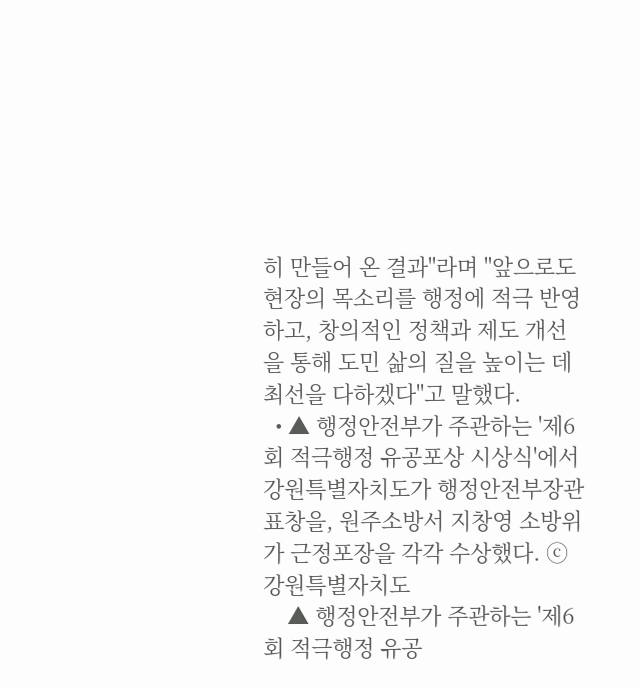히 만들어 온 결과"라며 "앞으로도 현장의 목소리를 행정에 적극 반영하고, 창의적인 정책과 제도 개선을 통해 도민 삶의 질을 높이는 데 최선을 다하겠다"고 말했다.
  • ▲ 행정안전부가 주관하는 '제6회 적극행정 유공포상 시상식'에서 강원특별자치도가 행정안전부장관 표창을, 원주소방서 지창영 소방위가 근정포장을 각각 수상했다. ⓒ강원특별자치도
    ▲ 행정안전부가 주관하는 '제6회 적극행정 유공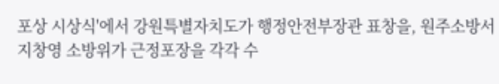포상 시상식'에서 강원특별자치도가 행정안전부장관 표창을, 원주소방서 지창영 소방위가 근정포장을 각각 수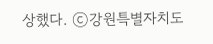상했다. ⓒ강원특별자치도